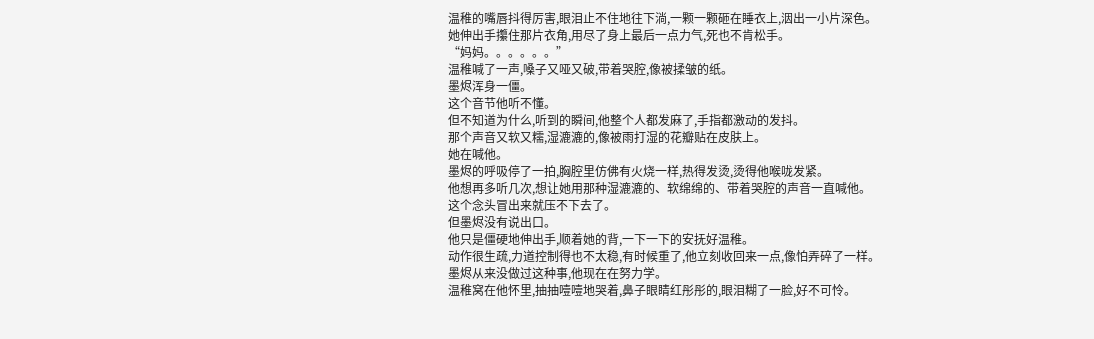温稚的嘴唇抖得厉害,眼泪止不住地往下淌,一颗一颗砸在睡衣上,洇出一小片深色。
她伸出手攥住那片衣角,用尽了身上最后一点力气,死也不肯松手。
“妈妈。。。。。。”
温稚喊了一声,嗓子又哑又破,带着哭腔,像被揉皱的纸。
墨烬浑身一僵。
这个音节他听不懂。
但不知道为什么,听到的瞬间,他整个人都发麻了,手指都激动的发抖。
那个声音又软又糯,湿漉漉的,像被雨打湿的花瓣贴在皮肤上。
她在喊他。
墨烬的呼吸停了一拍,胸腔里仿佛有火烧一样,热得发烫,烫得他喉咙发紧。
他想再多听几次,想让她用那种湿漉漉的、软绵绵的、带着哭腔的声音一直喊他。
这个念头冒出来就压不下去了。
但墨烬没有说出口。
他只是僵硬地伸出手,顺着她的背,一下一下的安抚好温稚。
动作很生疏,力道控制得也不太稳,有时候重了,他立刻收回来一点,像怕弄碎了一样。
墨烬从来没做过这种事,他现在在努力学。
温稚窝在他怀里,抽抽噎噎地哭着,鼻子眼睛红彤彤的,眼泪糊了一脸,好不可怜。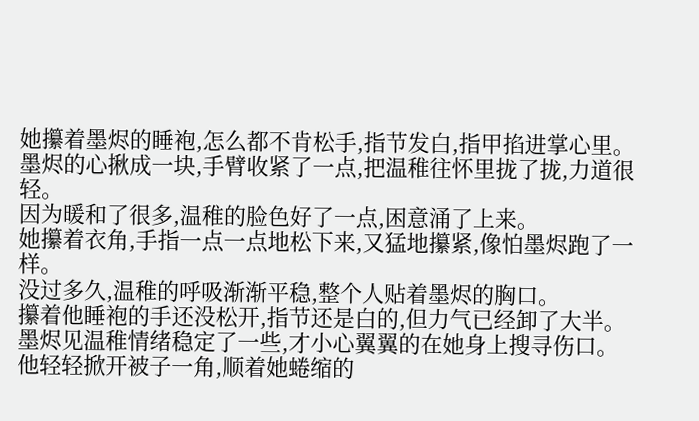她攥着墨烬的睡袍,怎么都不肯松手,指节发白,指甲掐进掌心里。
墨烬的心揪成一块,手臂收紧了一点,把温稚往怀里拢了拢,力道很轻。
因为暖和了很多,温稚的脸色好了一点,困意涌了上来。
她攥着衣角,手指一点一点地松下来,又猛地攥紧,像怕墨烬跑了一样。
没过多久,温稚的呼吸渐渐平稳,整个人贴着墨烬的胸口。
攥着他睡袍的手还没松开,指节还是白的,但力气已经卸了大半。
墨烬见温稚情绪稳定了一些,才小心翼翼的在她身上搜寻伤口。
他轻轻掀开被子一角,顺着她蜷缩的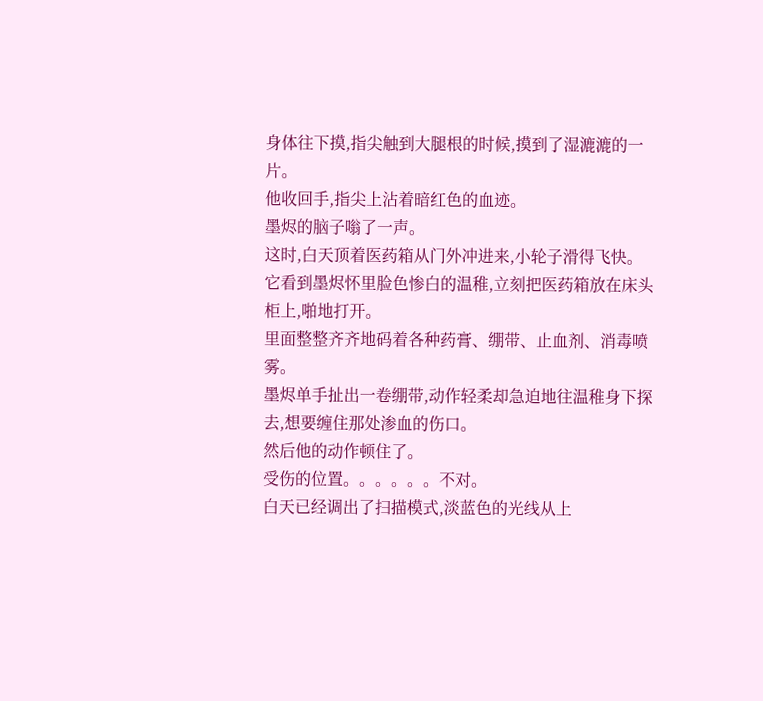身体往下摸,指尖触到大腿根的时候,摸到了湿漉漉的一片。
他收回手,指尖上沾着暗红色的血迹。
墨烬的脑子嗡了一声。
这时,白天顶着医药箱从门外冲进来,小轮子滑得飞快。
它看到墨烬怀里脸色惨白的温稚,立刻把医药箱放在床头柜上,啪地打开。
里面整整齐齐地码着各种药膏、绷带、止血剂、消毒喷雾。
墨烬单手扯出一卷绷带,动作轻柔却急迫地往温稚身下探去,想要缠住那处渗血的伤口。
然后他的动作顿住了。
受伤的位置。。。。。。不对。
白天已经调出了扫描模式,淡蓝色的光线从上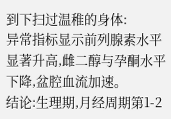到下扫过温稚的身体:
异常指标显示前列腺素水平显著升高,雌二醇与孕酮水平下降,盆腔血流加速。
结论:生理期,月经周期第1-2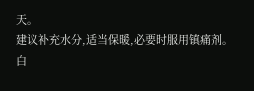天。
建议补充水分,适当保暖,必要时服用镇痛剂。
白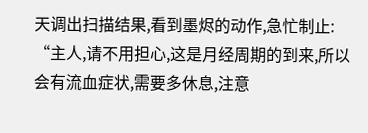天调出扫描结果,看到墨烬的动作,急忙制止:
“主人,请不用担心,这是月经周期的到来,所以会有流血症状,需要多休息,注意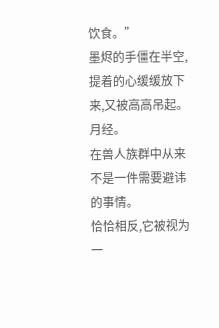饮食。”
墨烬的手僵在半空,提着的心缓缓放下来,又被高高吊起。
月经。
在兽人族群中从来不是一件需要避讳的事情。
恰恰相反,它被视为一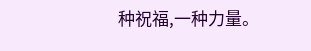种祝福,一种力量。